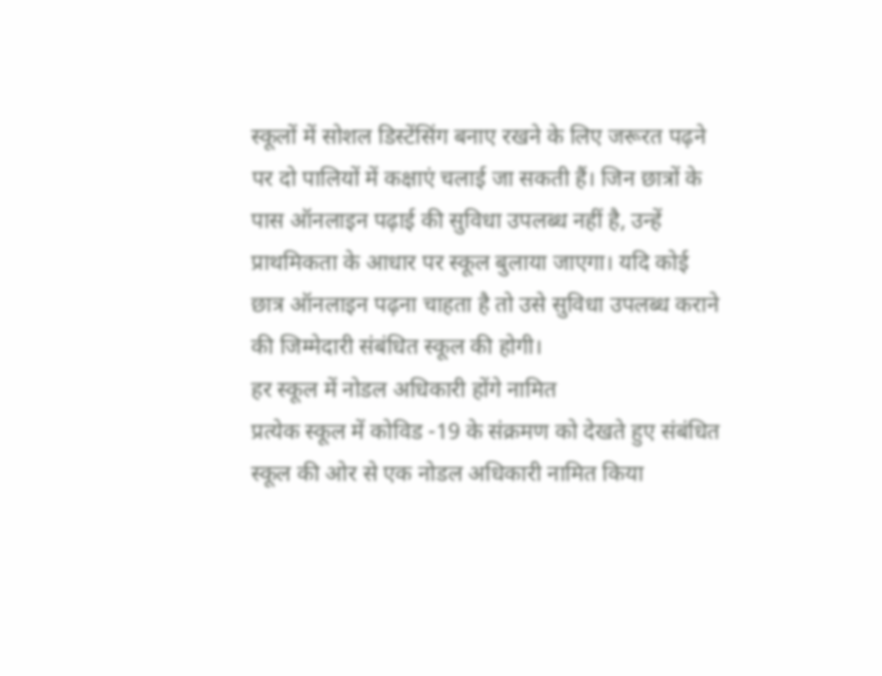स्कूलों में सोशल डिस्टेंसिंग बनाए रखने के लिए जरूरत पढ़ने पर दो पालियों में कक्षाएं चलाई जा सकती हैं। जिन छात्रों के पास ऑनलाइन पढ़ाई की सुविधा उपलब्ध नहीं है, उन्हें प्राथमिकता के आधार पर स्कूल बुलाया जाएगा। यदि कोई छात्र ऑनलाइन पढ़ना चाहता है तो उसे सुविधा उपलब्ध कराने की जिम्मेदारी संबंधित स्कूल की होगी।
हर स्कूल में नोडल अधिकारी होंगे नामित
प्रत्येक स्कूल में कोविड -19 के संक्रमण को देखते हुए संबंधित स्कूल की ओर से एक नोडल अधिकारी नामित किया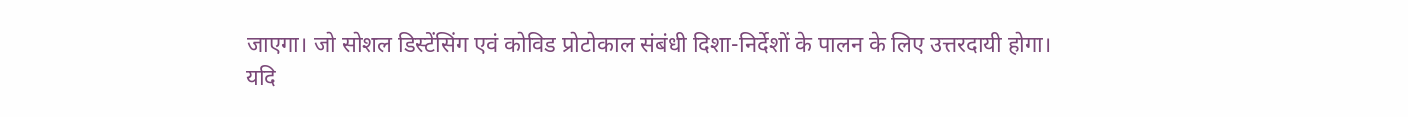जाएगा। जो सोशल डिस्टेंसिंग एवं कोविड प्रोटोकाल संबंधी दिशा-निर्देशों के पालन के लिए उत्तरदायी होगा।
यदि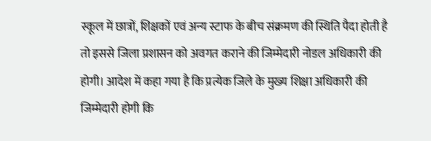स्कूल में छात्रों, शिक्षकों एवं अन्य स्टाफ के बीच संक्रमण की स्थिति पैदा होती है तो इससे जिला प्रशासन को अवगत कराने की जिम्मेदारी नोडल अधिकारी की होगी। आदेश में कहा गया है कि प्रत्येक जिले के मुख्य शिक्षा अधिकारी की जिम्मेदारी होगी कि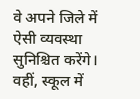वे अपने जिले में ऐसी व्यवस्था सुनिश्चित करेंगे।
वहीं, स्कूल में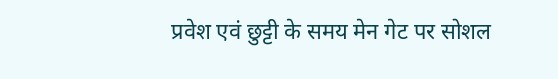प्रवेश एवं छुट्टी के समय मेन गेट पर सोशल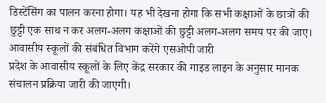डिस्टेंसिंग का पालन करना होगा। यह भी देखना होगा कि सभी कक्षाओं के छात्रों की छुट्टी एक साथ न कर अलग-अलग कक्षाओं की छुट्टी अलग-अलग समय पर की जाए।
आवासीय स्कूलों की संबंधित विभाग करेंगे एसओपी जारी
प्रदेश के आवासीय स्कूलों के लिए केंद्र सरकार की गाइड लाइन के अनुसार मानक संचालन प्रक्रिया जारी की जाएगी।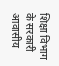शिक्षा विभाग के सरकारी आवासीय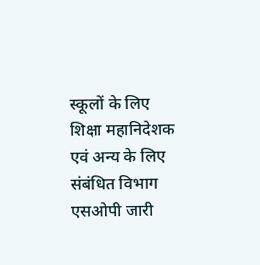स्कूलों के लिए शिक्षा महानिदेशक एवं अन्य के लिए संबंधित विभाग एसओपी जारी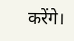करेंगे।